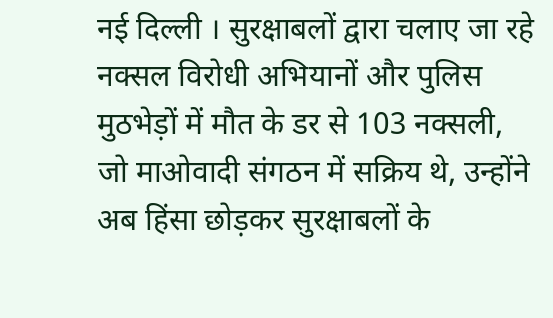नई दिल्ली । सुरक्षाबलों द्वारा चलाए जा रहे नक्सल विरोधी अभियानों और पुलिस मुठभेड़ों में मौत के डर से 103 नक्सली, जो माओवादी संगठन में सक्रिय थे, उन्होंने अब हिंसा छोड़कर सुरक्षाबलों के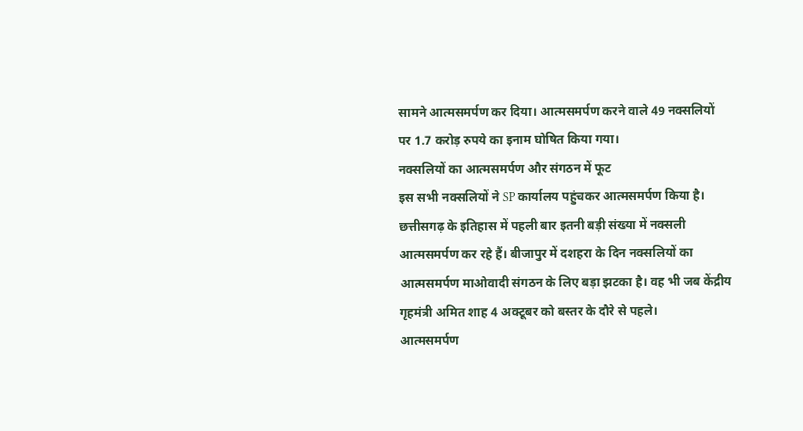सामने आत्मसमर्पण कर दिया। आत्मसमर्पण करने वाले 49 नक्सलियों पर 1.7 करोड़ रुपये का इनाम घोषित किया गया।
नक्सलियों का आत्मसमर्पण और संगठन में फूट
इस सभी नक्सलियों ने SP कार्यालय पहुंचकर आत्मसमर्पण किया है। छत्तीसगढ़ के इतिहास में पहली बार इतनी बड़ी संख्या में नक्सली आत्मसमर्पण कर रहे हैं। बीजापुर में दशहरा के दिन नक्सलियों का आत्मसमर्पण माओवादी संगठन के लिए बड़ा झटका है। वह भी जब केंद्रीय गृहमंत्री अमित शाह 4 अक्टूबर को बस्तर के दौरे से पहले।
आत्मसमर्पण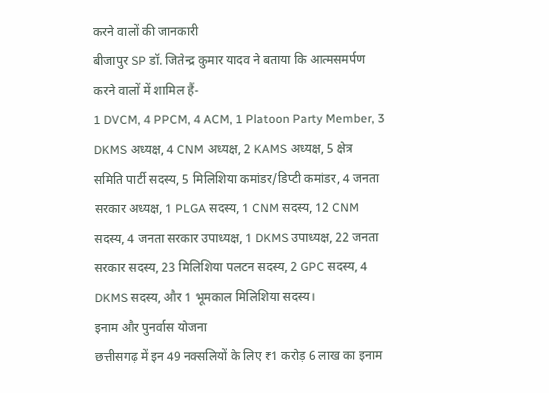करने वालों की जानकारी
बीजापुर SP डॉ. जितेन्द्र कुमार यादव ने बताया कि आत्मसमर्पण करने वालों में शामिल हैं-
1 DVCM, 4 PPCM, 4 ACM, 1 Platoon Party Member, 3 DKMS अध्यक्ष, 4 CNM अध्यक्ष, 2 KAMS अध्यक्ष, 5 क्षेत्र समिति पार्टी सदस्य, 5 मिलिशिया कमांडर/डिप्टी कमांडर, 4 जनता सरकार अध्यक्ष, 1 PLGA सदस्य, 1 CNM सदस्य, 12 CNM सदस्य, 4 जनता सरकार उपाध्यक्ष, 1 DKMS उपाध्यक्ष, 22 जनता सरकार सदस्य, 23 मिलिशिया पलटन सदस्य, 2 GPC सदस्य, 4 DKMS सदस्य, और 1 भूमकाल मिलिशिया सदस्य।
इनाम और पुनर्वास योजना
छत्तीसगढ़ में इन 49 नक्सलियों के लिए ₹1 करोड़ 6 लाख का इनाम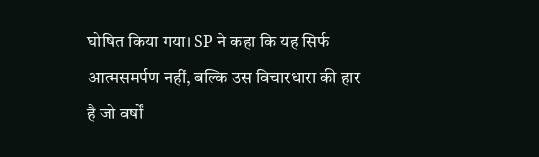घोषित किया गया। SP ने कहा कि यह सिर्फ आत्मसमर्पण नहीं, बल्कि उस विचारधारा की हार है जो वर्षों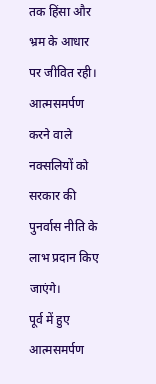तक हिंसा और भ्रम के आधार पर जीवित रही। आत्मसमर्पण करने वाले नक्सलियों को सरकार की पुनर्वास नीति के लाभ प्रदान किए जाएंगे।
पूर्व में हुए आत्मसमर्पण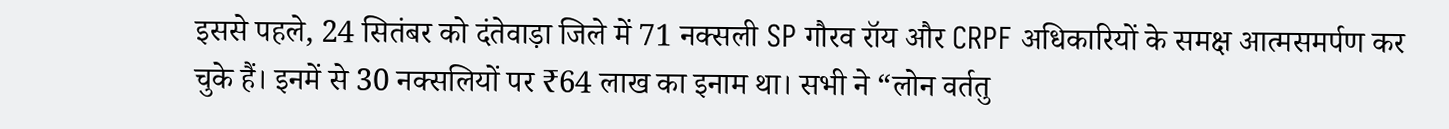इससे पहले, 24 सितंबर को दंतेवाड़ा जिले में 71 नक्सली SP गौरव रॉय और CRPF अधिकारियों के समक्ष आत्मसमर्पण कर चुके हैं। इनमें से 30 नक्सलियों पर ₹64 लाख का इनाम था। सभी ने “लोन वर्ततु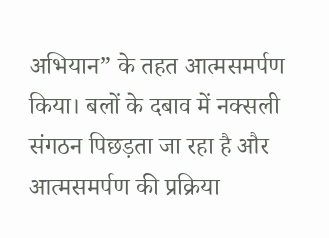अभियान” के तहत आत्मसमर्पण किया। बलों के दबाव में नक्सली संगठन पिछड़ता जा रहा है और आत्मसमर्पण की प्रक्रिया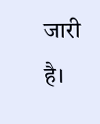जारी है।